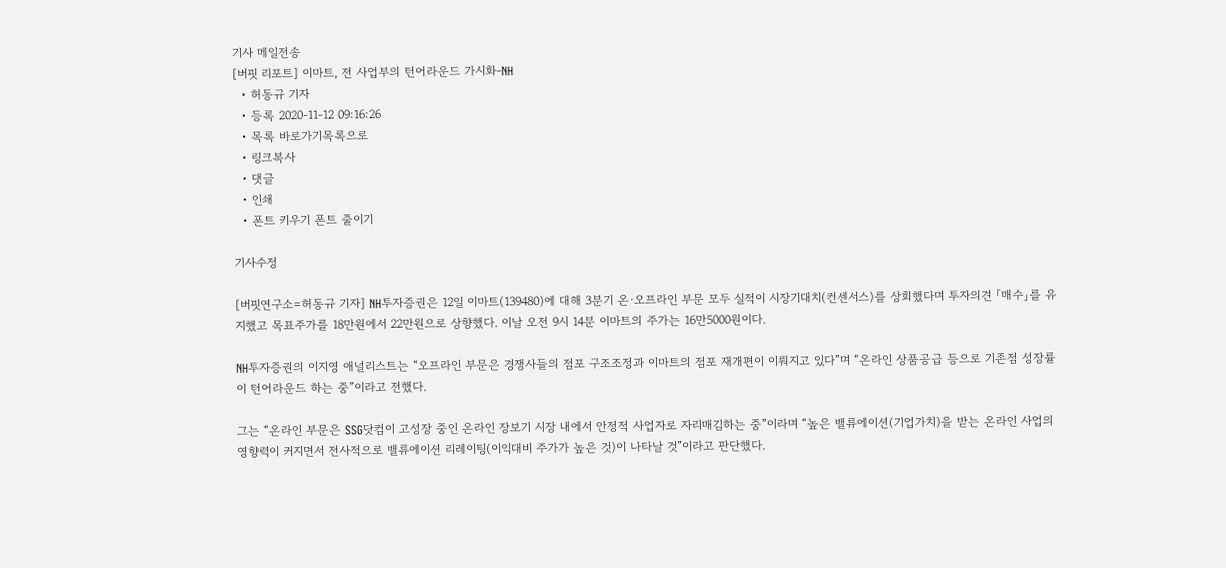기사 메일전송
[버핏 리포트] 이마트, 전 사업부의 턴어라운드 가시화-NH
  • 허동규 기자
  • 등록 2020-11-12 09:16:26
  • 목록 바로가기목록으로
  • 링크복사
  • 댓글
  • 인쇄
  • 폰트 키우기 폰트 줄이기

기사수정

[버핏연구소=허동규 기자] NH투자증권은 12일 이마트(139480)에 대해 3분기 온·오프라인 부문 모두 실적이 시장기대치(컨센서스)를 상회했다며 투자의견 「매수」를 유지했고 목표주가를 18만원에서 22만원으로 상향했다. 이날 오전 9시 14분 이마트의 주가는 16만5000원이다.

NH투자증권의 이지영 애널리스트는 “오프라인 부문은 경쟁사들의 점포 구조조정과 이마트의 점포 재개편이 이뤄지고 있다”며 “온라인 상품공급 등으로 기존점 성장률이 턴어라운드 하는 중”이라고 전했다.

그는 “온라인 부문은 SSG닷컴이 고성장 중인 온라인 장보기 시장 내에서 안정적 사업자로 자리매김하는 중”이라며 “높은 밸류에이션(기업가치)을 받는 온라인 사업의 영향력이 커지면서 전사적으로 밸류에이션 리레이팅(이익대비 주가가 높은 것)이 나타날 것”이라고 판단했다.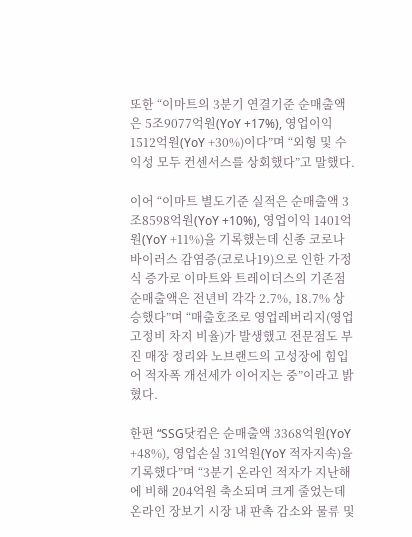또한 “이마트의 3분기 연결기준 순매출액은 5조9077억원(YoY +17%), 영업이익 1512억원(YoY +30%)이다”며 “외형 및 수익성 모두 컨센서스를 상회했다”고 말했다.

이어 “이마트 별도기준 실적은 순매출액 3조8598억원(YoY +10%), 영업이익 1401억원(YoY +11%)을 기록했는데 신종 코로나 바이러스 감염증(코로나19)으로 인한 가정식 증가로 이마트와 트레이더스의 기존점 순매출액은 전년비 각각 2.7%, 18.7% 상승했다”며 “매출호조로 영업레버리지(영업고정비 차지 비율)가 발생했고 전문점도 부진 매장 정리와 노브랜드의 고성장에 힘입어 적자폭 개선세가 이어지는 중”이라고 밝혔다.

한편 “SSG닷컴은 순매출액 3368억원(YoY +48%), 영업손실 31억원(YoY 적자지속)을 기록했다”며 “3분기 온라인 적자가 지난해에 비해 204억원 축소되며 크게 줄었는데 온라인 장보기 시장 내 판촉 감소와 물류 및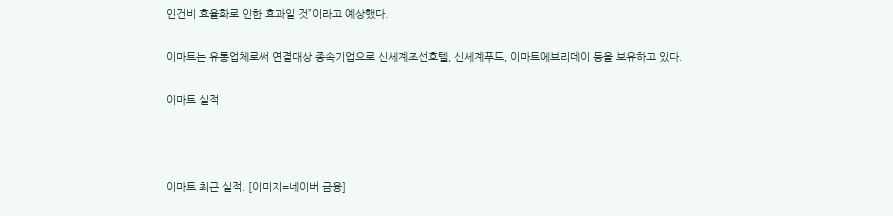인건비 효율화로 인한 효과일 것”이라고 예상했다.

이마트는 유통업체로써 연결대상 종속기업으로 신세계조선호텔, 신세계푸드, 이마트에브리데이 등을 보유하고 있다.

이마트 실적



이마트 최근 실적. [이미지=네이버 금융]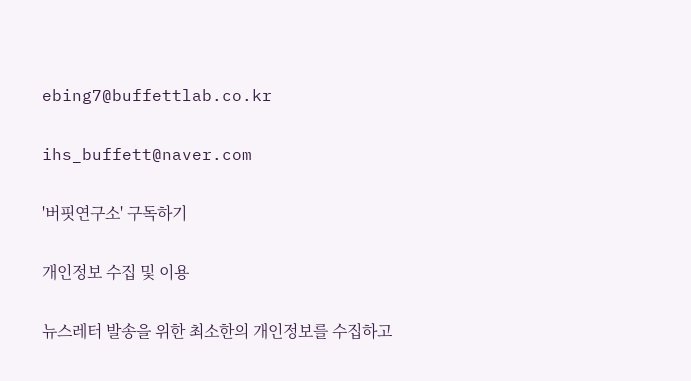ebing7@buffettlab.co.kr

ihs_buffett@naver.com

'버핏연구소' 구독하기

개인정보 수집 및 이용

뉴스레터 발송을 위한 최소한의 개인정보를 수집하고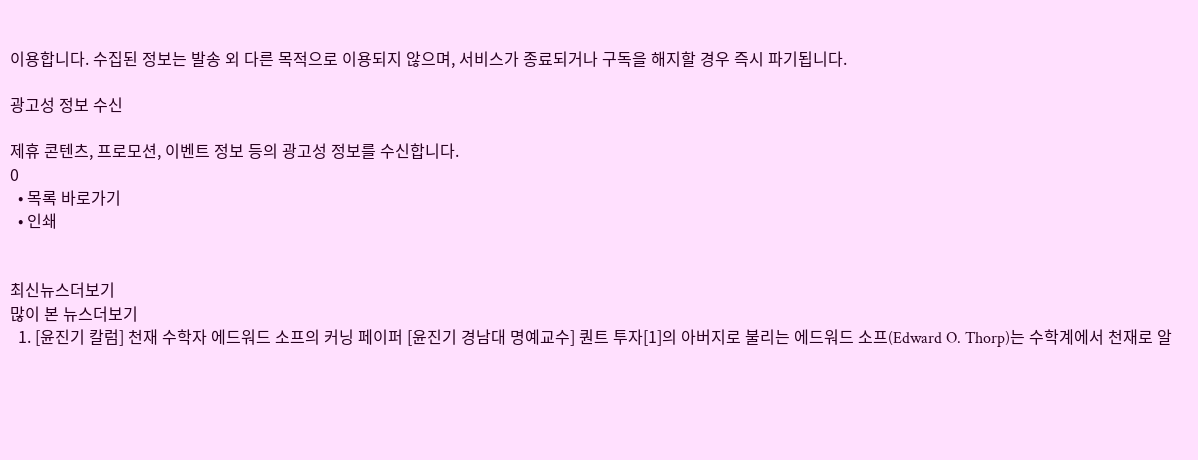이용합니다. 수집된 정보는 발송 외 다른 목적으로 이용되지 않으며, 서비스가 종료되거나 구독을 해지할 경우 즉시 파기됩니다.

광고성 정보 수신

제휴 콘텐츠, 프로모션, 이벤트 정보 등의 광고성 정보를 수신합니다.
0
  • 목록 바로가기
  • 인쇄


최신뉴스더보기
많이 본 뉴스더보기
  1. [윤진기 칼럼] 천재 수학자 에드워드 소프의 커닝 페이퍼 [윤진기 경남대 명예교수] 퀀트 투자[1]의 아버지로 불리는 에드워드 소프(Edward O. Thorp)는 수학계에서 천재로 알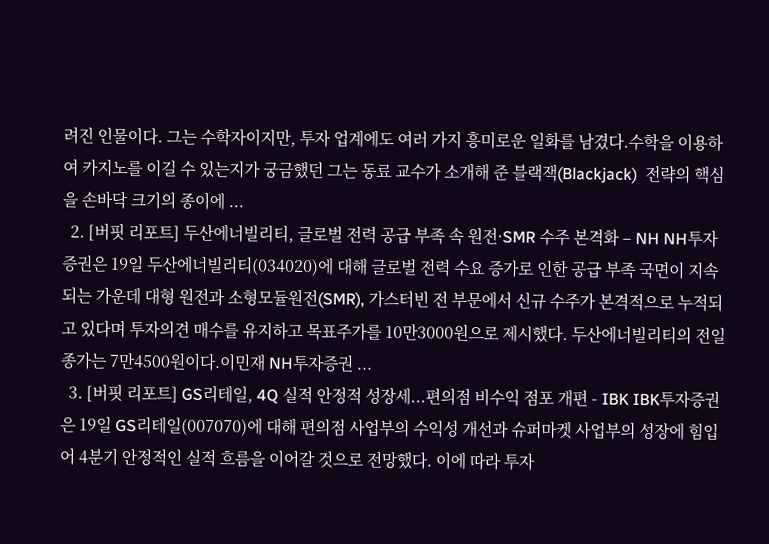려진 인물이다. 그는 수학자이지만, 투자 업계에도 여러 가지 흥미로운 일화를 남겼다.수학을 이용하여 카지노를 이길 수 있는지가 궁금했던 그는 동료 교수가 소개해 준 블랙잭(Blackjack)  전략의 핵심을 손바닥 크기의 종이에 ...
  2. [버핏 리포트] 두산에너빌리티, 글로벌 전력 공급 부족 속 원전·SMR 수주 본격화 – NH NH투자증권은 19일 두산에너빌리티(034020)에 대해 글로벌 전력 수요 증가로 인한 공급 부족 국면이 지속되는 가운데 대형 원전과 소형모듈원전(SMR), 가스터빈 전 부문에서 신규 수주가 본격적으로 누적되고 있다며 투자의견 매수를 유지하고 목표주가를 10만3000원으로 제시했다. 두산에너빌리티의 전일 종가는 7만4500원이다.이민재 NH투자증권 ...
  3. [버핏 리포트] GS리테일, 4Q 실적 안정적 성장세...편의점 비수익 점포 개편 - IBK IBK투자증권은 19일 GS리테일(007070)에 대해 편의점 사업부의 수익성 개선과 슈퍼마켓 사업부의 성장에 힘입어 4분기 안정적인 실적 흐름을 이어갈 것으로 전망했다. 이에 따라 투자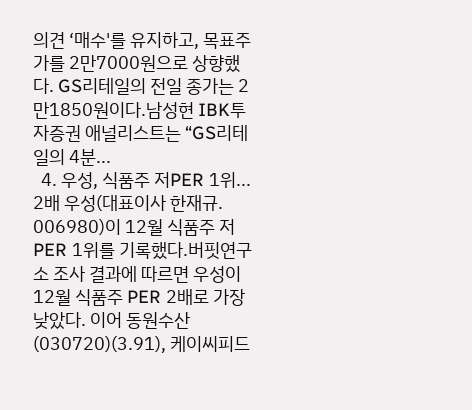의견 ‘매수'를 유지하고, 목표주가를 2만7000원으로 상향했다. GS리테일의 전일 종가는 2만1850원이다.남성현 IBK투자증권 애널리스트는 “GS리테일의 4분...
  4. 우성, 식품주 저PER 1위... 2배 우성(대표이사 한재규. 006980)이 12월 식품주 저PER 1위를 기록했다.버핏연구소 조사 결과에 따르면 우성이 12월 식품주 PER 2배로 가장 낮았다. 이어 동원수산(030720)(3.91), 케이씨피드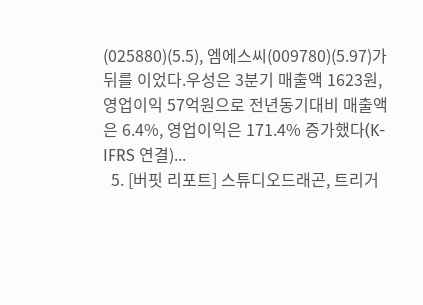(025880)(5.5), 엠에스씨(009780)(5.97)가 뒤를 이었다.우성은 3분기 매출액 1623원, 영업이익 57억원으로 전년동기대비 매출액은 6.4%, 영업이익은 171.4% 증가했다(K-IFRS 연결)...
  5. [버핏 리포트] 스튜디오드래곤, 트리거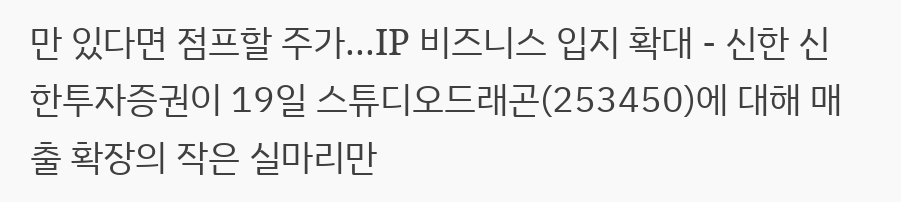만 있다면 점프할 주가...IP 비즈니스 입지 확대 - 신한 신한투자증권이 19일 스튜디오드래곤(253450)에 대해 매출 확장의 작은 실마리만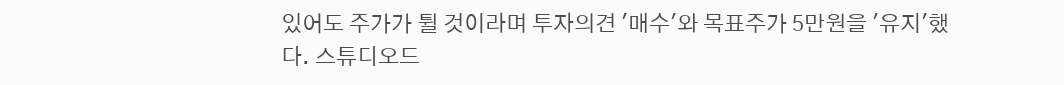있어도 주가가 튈 것이라며 투자의견 '매수'와 목표주가 5만원을 '유지'했다. 스튜디오드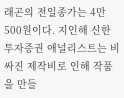래곤의 전일종가는 4만500원이다. 지인해 신한투자증권 애널리스트는 비싸진 제작비로 인해 작품을 만들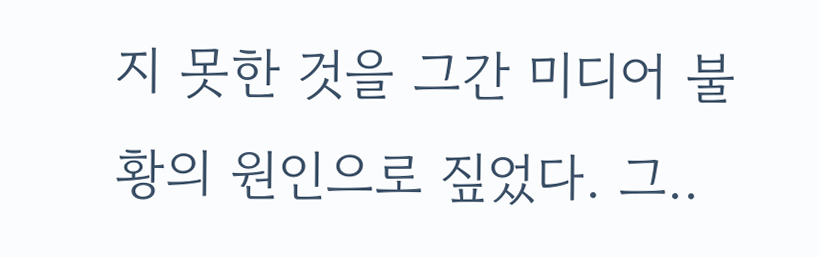지 못한 것을 그간 미디어 불황의 원인으로 짚었다. 그..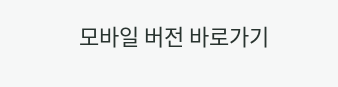모바일 버전 바로가기